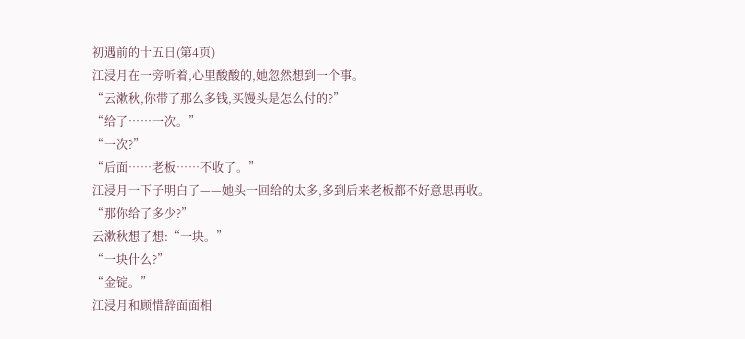初遇前的十五日(第4页)
江浸月在一旁听着,心里酸酸的,她忽然想到一个事。
“云漱秋,你带了那么多钱,买馒头是怎么付的?”
“给了……一次。”
“一次?”
“后面……老板……不收了。”
江浸月一下子明白了——她头一回给的太多,多到后来老板都不好意思再收。
“那你给了多少?”
云漱秋想了想:“一块。”
“一块什么?”
“金锭。”
江浸月和顾惜辞面面相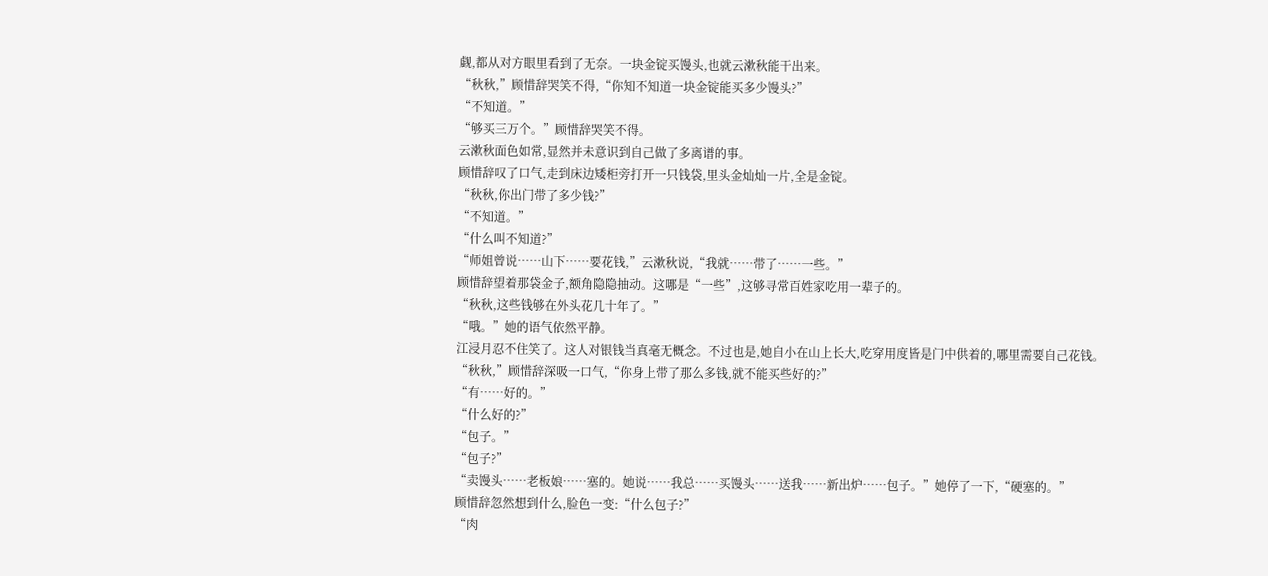觑,都从对方眼里看到了无奈。一块金锭买馒头,也就云漱秋能干出来。
“秋秋,”顾惜辞哭笑不得,“你知不知道一块金锭能买多少馒头?”
“不知道。”
“够买三万个。”顾惜辞哭笑不得。
云漱秋面色如常,显然并未意识到自己做了多离谱的事。
顾惜辞叹了口气,走到床边矮柜旁打开一只钱袋,里头金灿灿一片,全是金锭。
“秋秋,你出门带了多少钱?”
“不知道。”
“什么叫不知道?”
“师姐曾说……山下……要花钱,”云漱秋说,“我就……带了……一些。”
顾惜辞望着那袋金子,额角隐隐抽动。这哪是“一些”,这够寻常百姓家吃用一辈子的。
“秋秋,这些钱够在外头花几十年了。”
“哦。”她的语气依然平静。
江浸月忍不住笑了。这人对银钱当真毫无概念。不过也是,她自小在山上长大,吃穿用度皆是门中供着的,哪里需要自己花钱。
“秋秋,”顾惜辞深吸一口气,“你身上带了那么多钱,就不能买些好的?”
“有……好的。”
“什么好的?”
“包子。”
“包子?”
“卖馒头……老板娘……塞的。她说……我总……买馒头……送我……新出炉……包子。”她停了一下,“硬塞的。”
顾惜辞忽然想到什么,脸色一变:“什么包子?”
“肉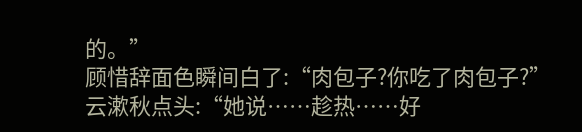的。”
顾惜辞面色瞬间白了:“肉包子?你吃了肉包子?”
云漱秋点头:“她说……趁热……好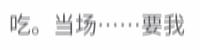吃。当场……要我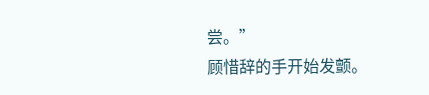尝。”
顾惜辞的手开始发颤。